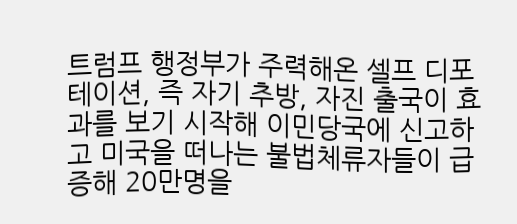트럼프 행정부가 주력해온 셀프 디포테이션, 즉 자기 추방, 자진 출국이 효과를 보기 시작해 이민당국에 신고하고 미국을 떠나는 불법체류자들이 급증해 20만명을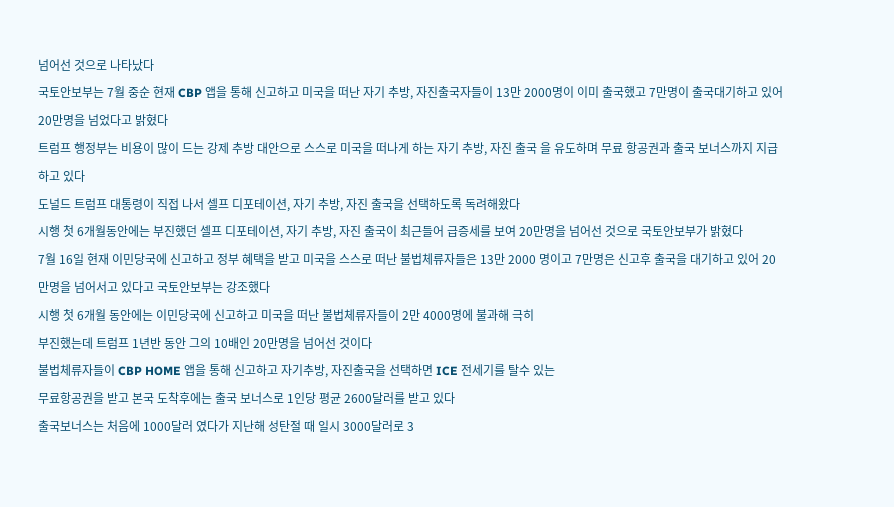넘어선 것으로 나타났다
국토안보부는 7월 중순 현재 CBP 앱을 통해 신고하고 미국을 떠난 자기 추방, 자진출국자들이 13만 2000명이 이미 출국했고 7만명이 출국대기하고 있어 20만명을 넘었다고 밝혔다
트럼프 행정부는 비용이 많이 드는 강제 추방 대안으로 스스로 미국을 떠나게 하는 자기 추방, 자진 출국 을 유도하며 무료 항공권과 출국 보너스까지 지급하고 있다
도널드 트럼프 대통령이 직접 나서 셀프 디포테이션, 자기 추방, 자진 출국을 선택하도록 독려해왔다
시행 첫 6개월동안에는 부진했던 셀프 디포테이션, 자기 추방, 자진 출국이 최근들어 급증세를 보여 20만명을 넘어선 것으로 국토안보부가 밝혔다
7월 16일 현재 이민당국에 신고하고 정부 혜택을 받고 미국을 스스로 떠난 불법체류자들은 13만 2000 명이고 7만명은 신고후 출국을 대기하고 있어 20만명을 넘어서고 있다고 국토안보부는 강조했다
시행 첫 6개월 동안에는 이민당국에 신고하고 미국을 떠난 불법체류자들이 2만 4000명에 불과해 극히
부진했는데 트럼프 1년반 동안 그의 10배인 20만명을 넘어선 것이다
불법체류자들이 CBP HOME 앱을 통해 신고하고 자기추방, 자진출국을 선택하면 ICE 전세기를 탈수 있는
무료항공권을 받고 본국 도착후에는 출국 보너스로 1인당 평균 2600달러를 받고 있다
출국보너스는 처음에 1000달러 였다가 지난해 성탄절 때 일시 3000달러로 3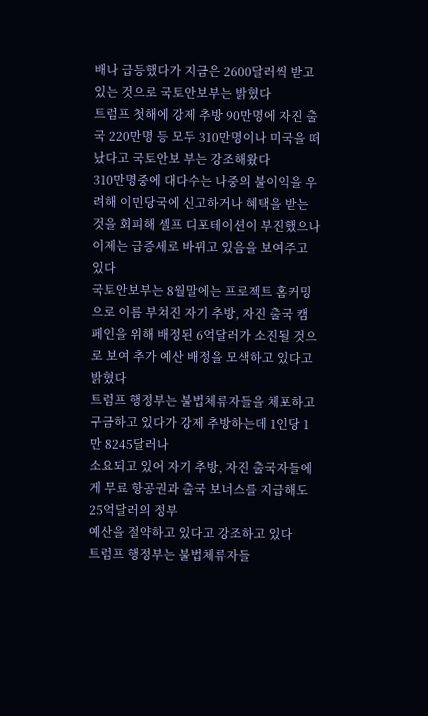배나 급등했다가 지금은 2600달러씩 받고 있는 것으로 국토안보부는 밝혔다
트럼프 첫해에 강제 추방 90만명에 자진 출국 220만명 등 모두 310만명이나 미국을 떠났다고 국토안보 부는 강조해왔다
310만명중에 대다수는 나중의 불이익을 우려해 이민당국에 신고하거나 혜택을 받는 것을 회피해 셀프 디포테이션이 부진했으나 이제는 급증세로 바뀌고 있음을 보여주고 있다
국토안보부는 8월말에는 프로젝트 홈커밍으로 이름 부쳐진 자기 추방, 자진 출국 캠페인을 위해 배정된 6억달러가 소진될 것으로 보여 추가 예산 배정을 모색하고 있다고 밝혔다
트럼프 행정부는 불법체류자들을 체포하고 구금하고 있다가 강제 추방하는데 1인당 1만 8245달러나
소요되고 있어 자기 추방, 자진 출국자들에게 무료 항공권과 출국 보너스를 지급해도 25억달러의 정부
예산을 절약하고 있다고 강조하고 있다
트럼프 행정부는 불법체류자들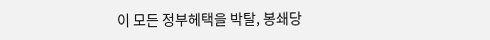이 모든 정부헤택을 박탈, 봉쇄당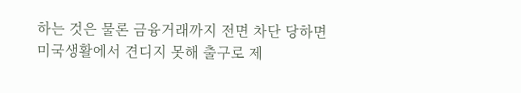하는 것은 물론 금융거래까지 전면 차단 당하면 미국생활에서 견디지 못해 출구로 제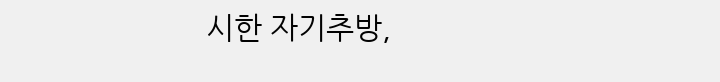시한 자기추방,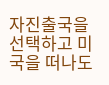자진출국을 선택하고 미국을 떠나도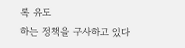록 유도
하는 정책을 구사하고 있다